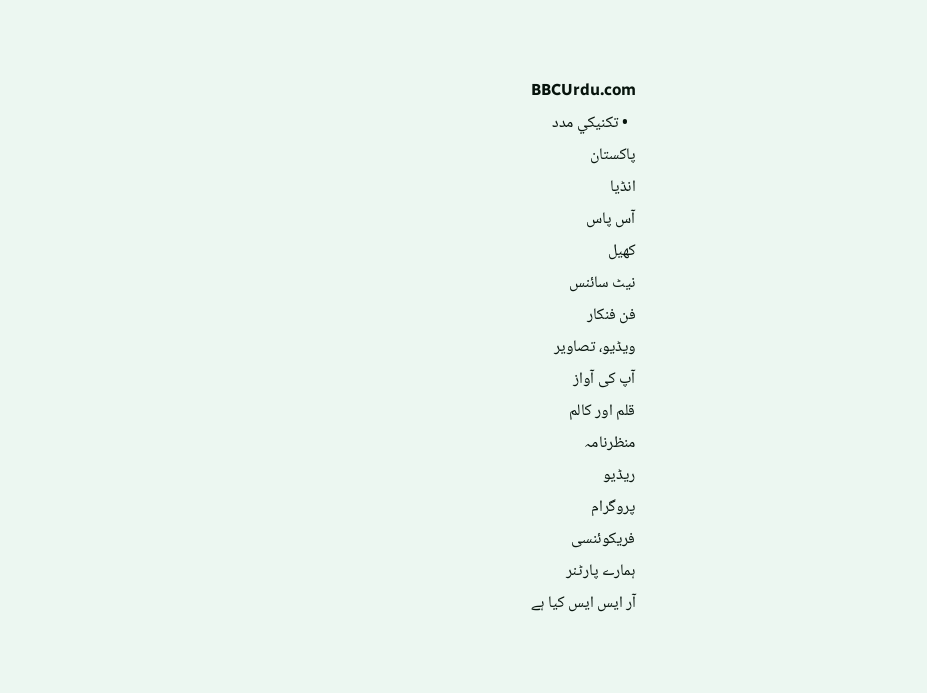BBCUrdu.com
  • تکنيکي مدد
پاکستان
انڈیا
آس پاس
کھیل
نیٹ سائنس
فن فنکار
ویڈیو، تصاویر
آپ کی آواز
قلم اور کالم
منظرنامہ
ریڈیو
پروگرام
فریکوئنسی
ہمارے پارٹنر
آر ایس ایس کیا ہے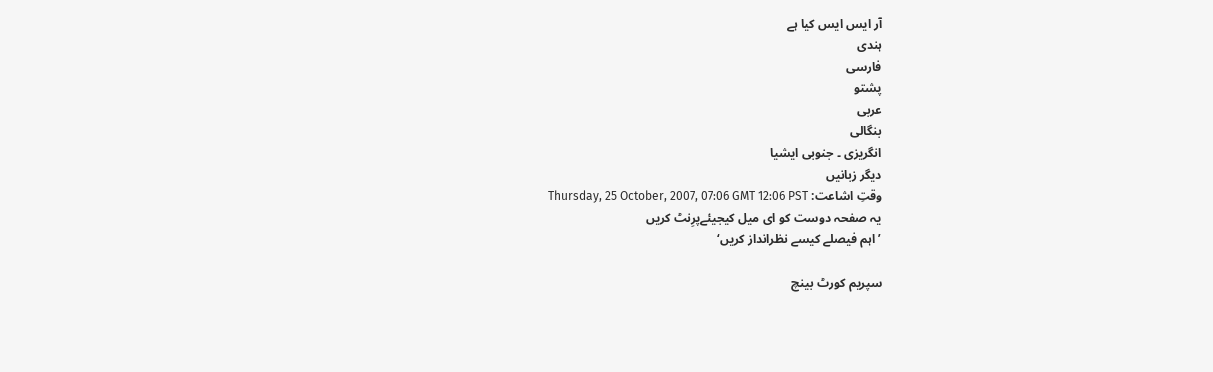آر ایس ایس کیا ہے
ہندی
فارسی
پشتو
عربی
بنگالی
انگریزی ۔ جنوبی ایشیا
دیگر زبانیں
وقتِ اشاعت: Thursday, 25 October, 2007, 07:06 GMT 12:06 PST
یہ صفحہ دوست کو ای میل کیجیئےپرِنٹ کریں
’اہم فیصلے کیسے نظرانداز کریں‘

سپریم کورٹ بینچ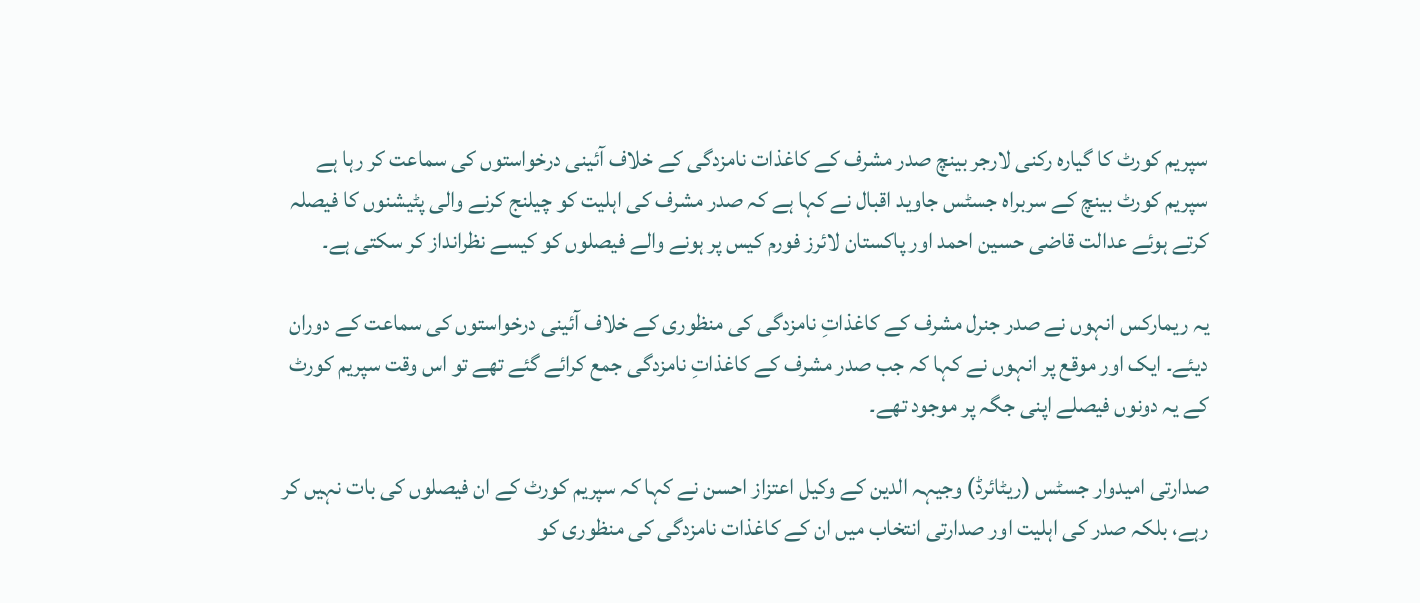سپریم کورٹ کا گیارہ رکنی لارجر بینچ صدر مشرف کے کاغذات نامزدگی کے خلاف آئینی درخواستوں کی سماعت کر رہا ہے
سپریم کورٹ بینچ کے سربراہ جسٹس جاوید اقبال نے کہا ہے کہ صدر مشرف کی اہلیت کو چیلنج کرنے والی پٹیشنوں کا فیصلہ کرتے ہوئے عدالت قاضی حسین احمد اور پاکستان لائرز فورم کیس پر ہونے والے فیصلوں کو کیسے نظرانداز کر سکتی ہے۔

یہ ریمارکس انہوں نے صدر جنرل مشرف کے کاغذاتِ نامزدگی کی منظوری کے خلاف آئینی درخواستوں کی سماعت کے دوران دیئے۔ ایک اور موقع پر انہوں نے کہا کہ جب صدر مشرف کے کاغذاتِ نامزدگی جمع کرائے گئے تھے تو اس وقت سپریم کورٹ کے یہ دونوں فیصلے اپنی جگہ پر موجود تھے۔

صدارتی امیدوار جسٹس (ریٹائرڈ) وجیہہ الدین کے وکیل اعتزاز احسن نے کہا کہ سپریم کورٹ کے ان فیصلوں کی بات نہیں کر رہے، بلکہ صدر کی اہلیت اور صدارتی انتخاب میں ان کے کاغذات نامزدگی کی منظوری کو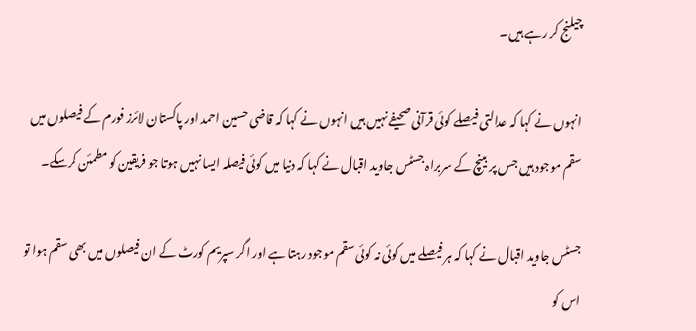چیلنج کر رہے ہیں۔

انہوں نے کہا کہ عدالتی فیصلے کوئی قرآنی صحیفے نہیں ہیں انہوں نے کہا کہ قاضی حسین احمد اور پاکستان لائرز فورم کے فیصلوں میں سقم موجود ہیں جس پر بینچ کے سربراہ جسٹس جاوید اقبال نے کہا کہ دنیا میں کوئی فیصلہ ایسا نہیں ہوتا جو فریقین کو مطمئن کرسکے۔

جسٹس جاوید اقبال نے کہا کہ ہر فیصلے میں کوئی نہ کوئی سقم موجود رہتا ہے اور اگر سپریم کورٹ کے ان فیصلوں میں بھی سقم ہوا تو اس کو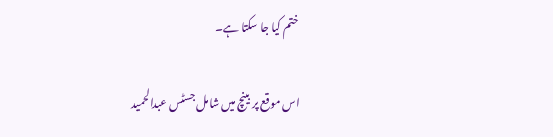ختم کیا جا سکتا ہے۔

اس موقع پر بینچ میں شامل جسٹس عبدالحمید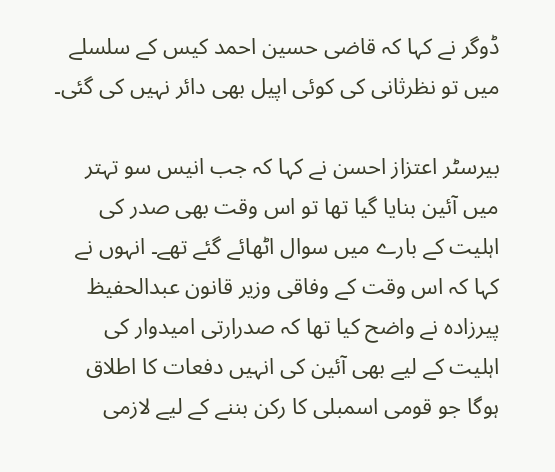ڈوگر نے کہا کہ قاضی حسین احمد کیس کے سلسلے میں تو نظرثانی کی کوئی اپیل بھی دائر نہیں کی گئی۔

بیرسٹر اعتزاز احسن نے کہا کہ جب انیس سو تہتر میں آئین بنایا گیا تھا تو اس وقت بھی صدر کی اہلیت کے بارے میں سوال اٹھائے گئے تھے۔ انہوں نے کہا کہ اس وقت کے وفاقی وزیر قانون عبدالحفیظ پیرزادہ نے واضح کیا تھا کہ صدرارتی امیدوار کی اہلیت کے لیے بھی آئین کی انہیں دفعات کا اطلاق ہوگا جو قومی اسمبلی کا رکن بننے کے لیے لازمی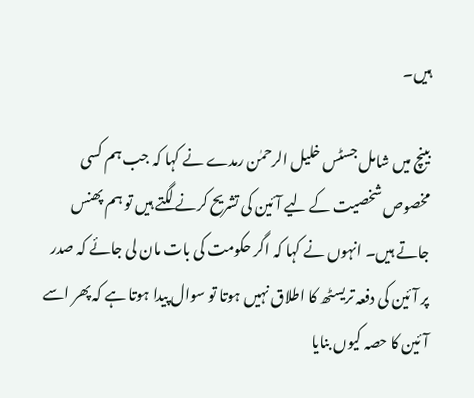ہیں۔

بینچ میں شامل جسٹس خلیل الرحمٰن رمدے نے کہا کہ جب ہم کسی مخصوص شخصیت کے لیے آئین کی تشریح کرنے لگتے ہیں تو ہم پھنس جاتے ہیں۔ انہوں نے کہا کہ اگر حکومت کی بات مان لی جائے کہ صدر پر آئین کی دفعہ تریسٹھ کا اطلاق نہیں ہوتا تو سوال پیدا ہوتا ہے کہ پھر اسے آئین کا حصہ کیوں بنایا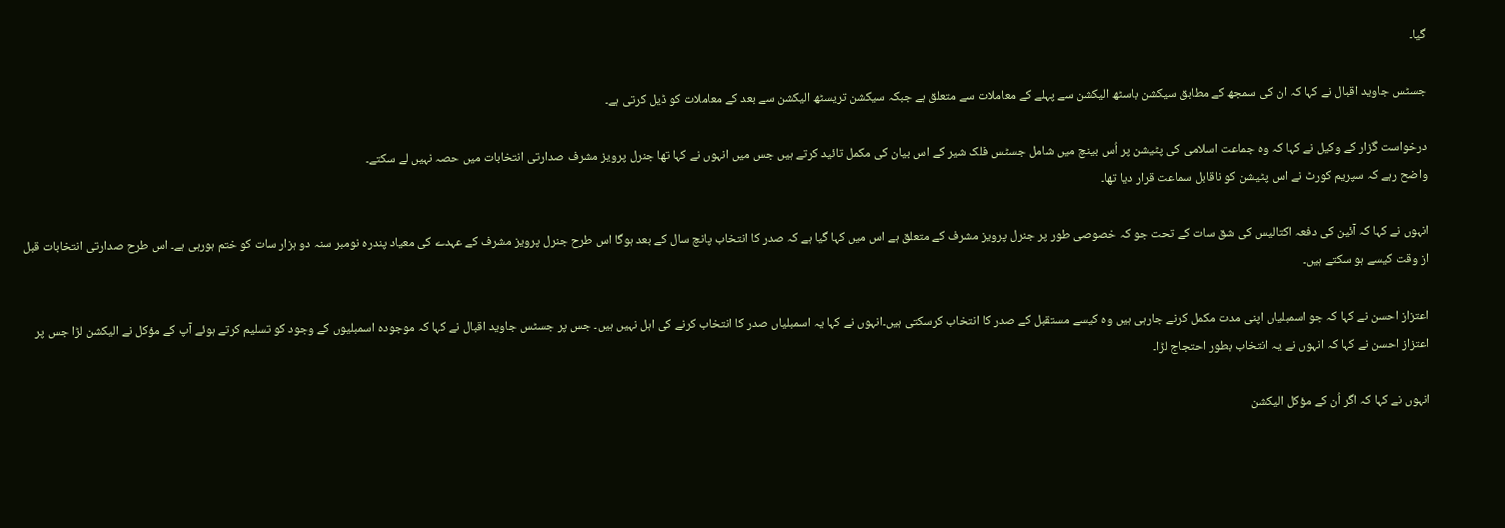گیا۔

جسٹس جاوید اقبال نے کہا کہ ان کی سمجھ کے مطابق سیکشن باسٹھ الیکشن سے پہلے کے معاملات سے متعلق ہے جبکہ سیکشن تریسٹھ الیکشن سے بعد کے معاملات کو ڈیل کرتی ہے۔

درخواست گزار کے وکیل نے کہا کہ وہ جماعت اسلامی کی پٹیشن پر اُس بینچ میں شامل جسٹس فلک شیر کے اس بیان کی مکمل تائید کرتے ہیں جس میں انہوں نے کہا تھا جنرل پرویز مشرف صدارتی انتخابات میں حصہ نہیں لے سکتے۔
واضح رہے کہ سپریم کورٹ نے اس پٹیشن کو ناقابل سماعت قرار دیا تھا۔

انہوں نے کہا کہ آئین کی دفعہ اکتالیس کی شق سات کے تحت جو کہ خصوصی طور پر جنرل پرویز مشرف کے متعلق ہے اس میں کہا گیا ہے کہ صدر کا انتخاب پانچ سال کے بعد ہوگا اس طرح جنرل پرویز مشرف کے عہدے کی معیاد پندرہ نومبر سنہ دو ہزار سات کو ختم ہورہی ہے۔ اس طرح صدارتی انتخابات قبل از وقت کیسے ہو سکتے ہیں۔

اعتزاز احسن نے کہا کہ جو اسمبلیاں اپنی مدت مکمل کرنے جارہی ہیں وہ کیسے مستقبل کے صدر کا انتخاب کرسکتی ہیں۔انہوں نے کہا یہ اسمبلیاں صدر کا انتخاب کرنے کی اہل نہیں ہیں۔ جس پر جسٹس جاوید اقبال نے کہا کہ موجودہ اسمبلیوں کے وجود کو تسلیم کرتے ہوئے آپ کے مؤکل نے الیکشن لڑا جس پر اعتزاز احسن نے کہا کہ انہوں نے یہ انتخاب بطور احتجاج لڑا۔

انہوں نے کہا کہ اگر اُن کے مؤکل الیکشن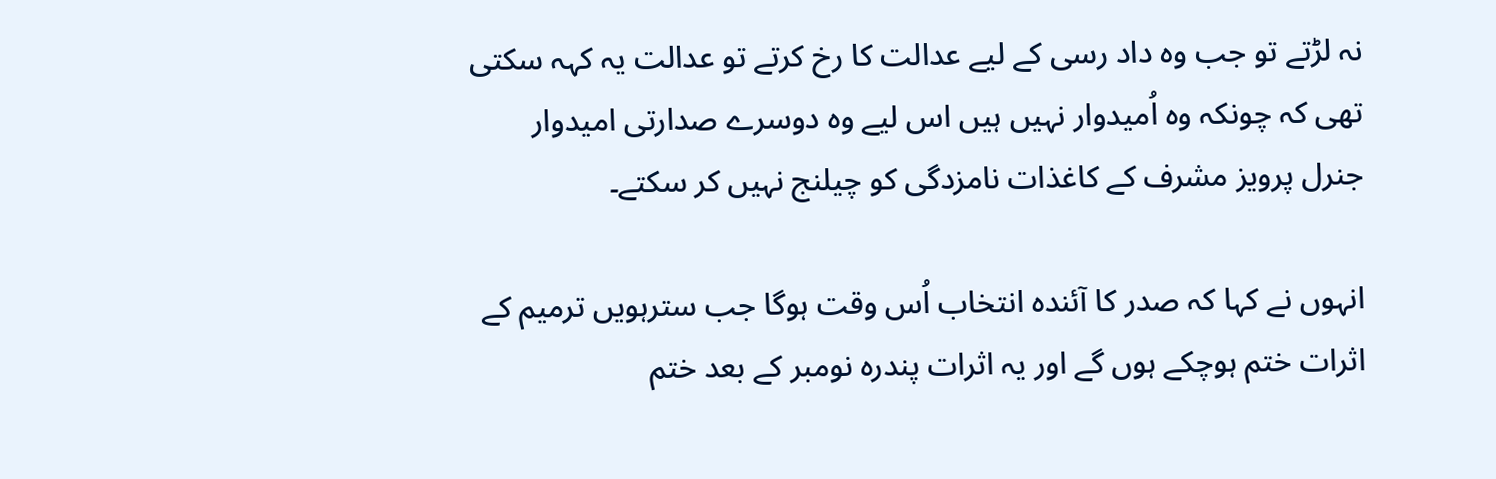نہ لڑتے تو جب وہ داد رسی کے لیے عدالت کا رخ کرتے تو عدالت یہ کہہ سکتی تھی کہ چونکہ وہ اُمیدوار نہیں ہیں اس لیے وہ دوسرے صدارتی امیدوار جنرل پرویز مشرف کے کاغذات نامزدگی کو چیلنج نہیں کر سکتے۔

انہوں نے کہا کہ صدر کا آئندہ انتخاب اُس وقت ہوگا جب سترہویں ترمیم کے اثرات ختم ہوچکے ہوں گے اور یہ اثرات پندرہ نومبر کے بعد ختم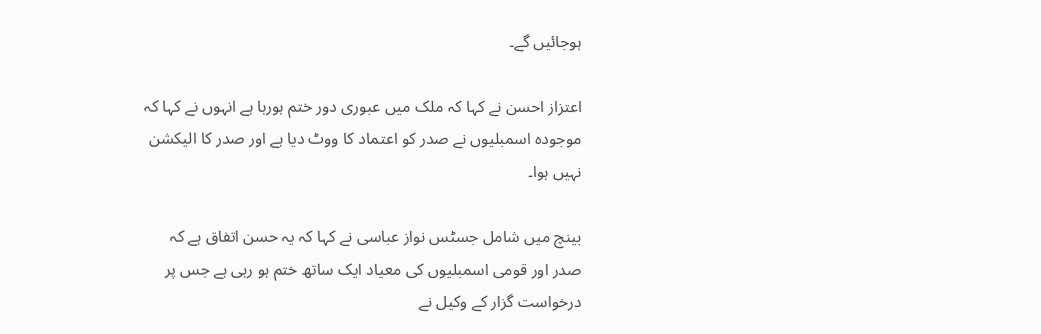ہوجائیں گے۔

اعتزاز احسن نے کہا کہ ملک میں عبوری دور ختم ہورہا ہے انہوں نے کہا کہ موجودہ اسمبلیوں نے صدر کو اعتماد کا ووٹ دیا ہے اور صدر کا الیکشن نہیں ہوا۔

بینچ میں شامل جسٹس نواز عباسی نے کہا کہ یہ حسن اتفاق ہے کہ صدر اور قومی اسمبلیوں کی معیاد ایک ساتھ ختم ہو رہی ہے جس پر درخواست گزار کے وکیل نے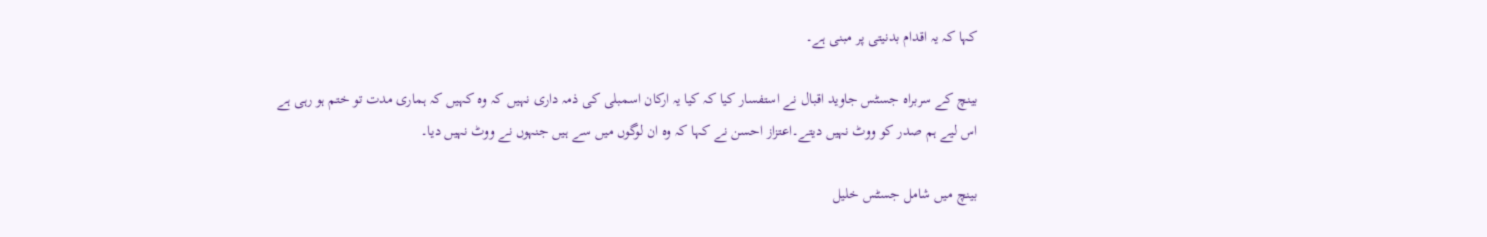کہا کہ یہ اقدام بدنیتی پر مبنی ہے۔

بینچ کے سربراہ جسٹس جاوید اقبال نے استفسار کیا کہ کیا یہ ارکان اسمبلی کی ذمہ داری نہیں کہ وہ کہیں کہ ہماری مدت تو ختم ہو رہی ہے اس لیے ہم صدر کو ووٹ نہیں دیتے۔اعتزاز احسن نے کہا کہ وہ ان لوگوں میں سے ہیں جنہوں نے ووٹ نہیں دیا۔

بینچ میں شامل جسٹس خلیل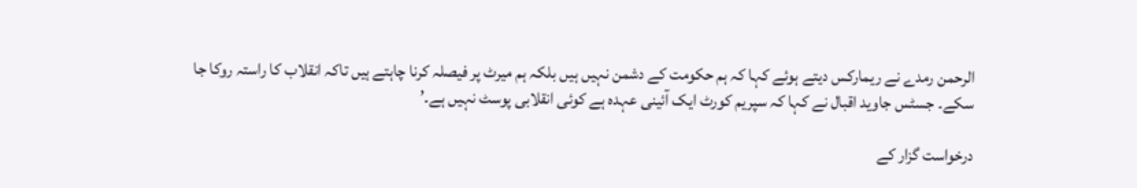الرحمن رمدے نے ریمارکس دیتے ہوئے کہا کہ ہم حکومت کے دشمن نہیں ہیں بلکہ ہم میرٹ پر فیصلہ کرنا چاہتے ہیں تاکہ انقلاب کا راستہ روکا جا سکے۔ جسٹس جاوید اقبال نے کہا کہ سپریم کورٹ ایک آئینی عہدہ ہے کوئی انقلابی پوسٹ نہیں ہے۔’

درخواست گزار کے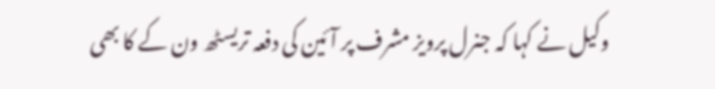وکیل نے کہا کہ جنرل پرویز مشرف پر آئین کی دفعہ تریسٹھ ون کے کا بھی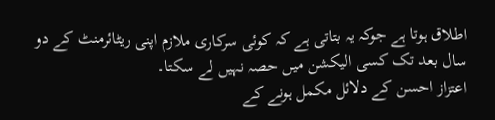اطلاق ہوتا ہے جوکہ یہ بتاتی ہے کہ کوئی سرکاری ملازم اپنی ریٹائرمنٹ کے دو سال بعد تک کسی الیکشن میں حصہ نہیں لے سکتا۔
اعتزاز احسن کے دلائل مکمل ہونے کے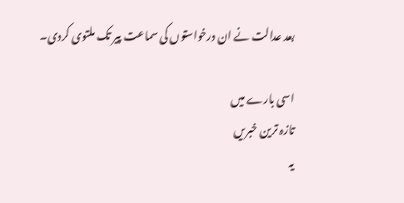بعد عدالت نے ان درخواستوں کی سماعت پیر تک ملتوی کردی۔

اسی بارے میں
تازہ ترین خبریں
یہ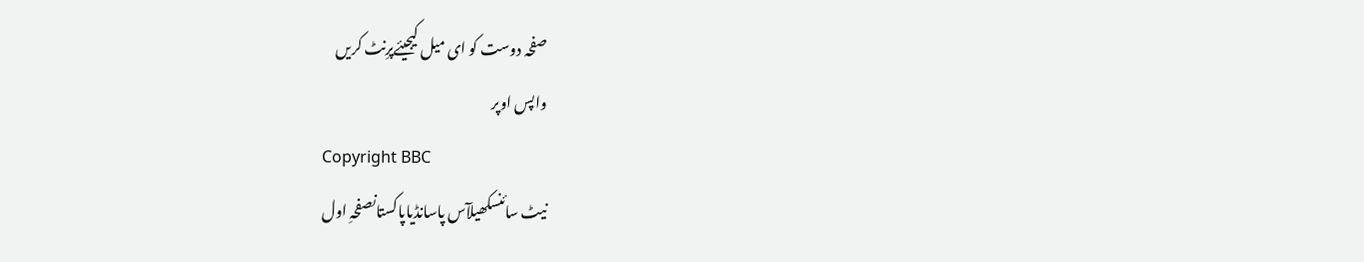صفحہ دوست کو ای میل کیجیئےپرِنٹ کریں
واپس اوپر
Copyright BBC
نیٹ سائنسکھیلآس پاسانڈیاپاکستانصفحہِ اول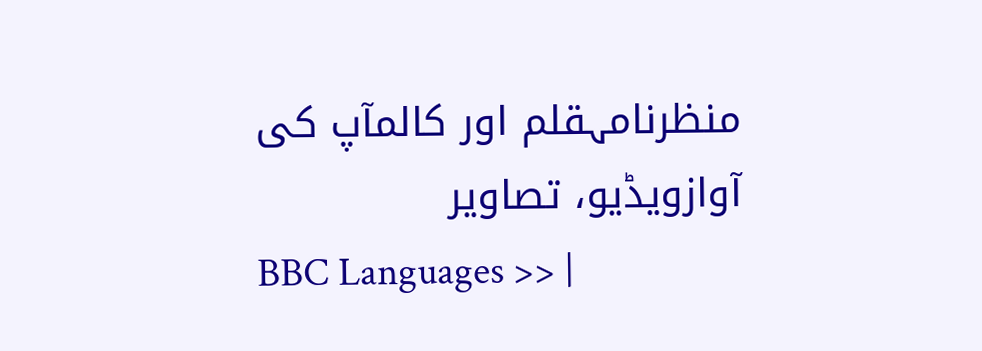منظرنامہقلم اور کالمآپ کی آوازویڈیو، تصاویر
BBC Languages >> |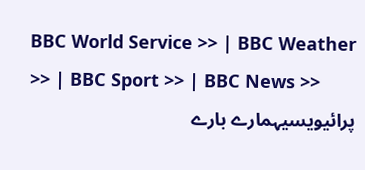BBC World Service >> | BBC Weather >> | BBC Sport >> | BBC News >>
پرائیویسیہمارے بارے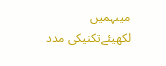میںہمیں لکھیئےتکنیکی مدد